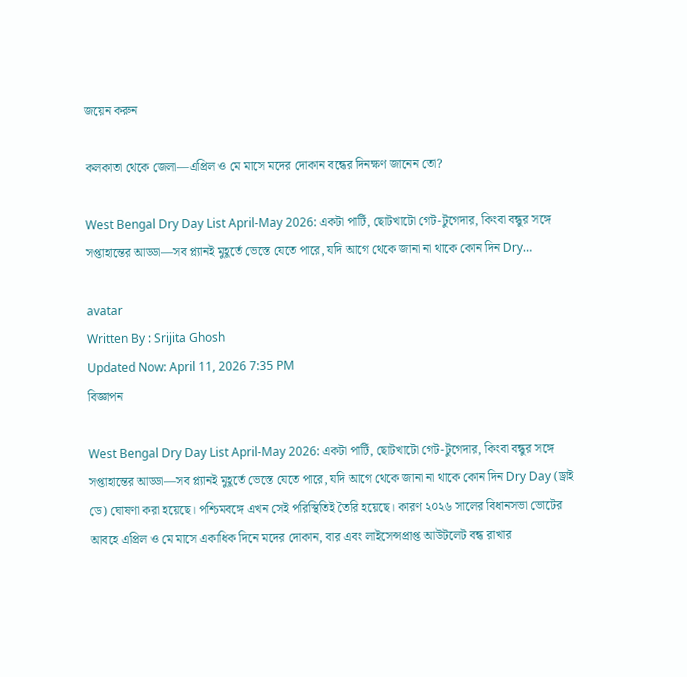জয়েন করুন

কলকাতা থেকে জেলা—এপ্রিল ও মে মাসে মদের দোকান বন্ধের দিনক্ষণ জানেন তো?

West Bengal Dry Day List April-May 2026: একটা পার্টি, ছোটখাটো গেট-টুগেদার, কিংবা বন্ধুর সঙ্গে সপ্তাহান্তের আড্ডা—সব প্ল্যানই মুহূর্তে ভেস্তে যেতে পারে, যদি আগে থেকে জানা না থাকে কোন দিন Dry…

avatar
Written By : Srijita Ghosh
Updated Now: April 11, 2026 7:35 PM
বিজ্ঞাপন

West Bengal Dry Day List April-May 2026: একটা পার্টি, ছোটখাটো গেট-টুগেদার, কিংবা বন্ধুর সঙ্গে সপ্তাহান্তের আড্ডা—সব প্ল্যানই মুহূর্তে ভেস্তে যেতে পারে, যদি আগে থেকে জানা না থাকে কোন দিন Dry Day (ড্রাই ডে) ঘোষণা করা হয়েছে। পশ্চিমবঙ্গে এখন সেই পরিস্থিতিই তৈরি হয়েছে। কারণ ২০২৬ সালের বিধানসভা ভোটের আবহে এপ্রিল ও মে মাসে একাধিক দিনে মদের দোকান, বার এবং লাইসেন্সপ্রাপ্ত আউটলেট বন্ধ রাখার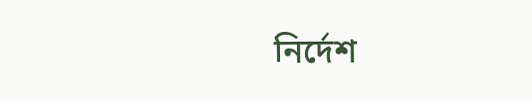নির্দেশ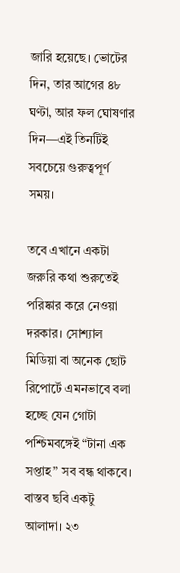জারি হয়েছে। ভোটের দিন, তার আগের ৪৮ ঘণ্টা, আর ফল ঘোষণার দিন—এই তিনটিই সবচেয়ে গুরুত্বপূর্ণ সময়।

তবে এখানে একটা জরুরি কথা শুরুতেই পরিষ্কার করে নেওয়া দরকার। সোশ্যাল মিডিয়া বা অনেক ছোট রিপোর্টে এমনভাবে বলা হচ্ছে যেন গোটা পশ্চিমবঙ্গেই “টানা এক সপ্তাহ” সব বন্ধ থাকবে। বাস্তব ছবি একটু আলাদা। ২৩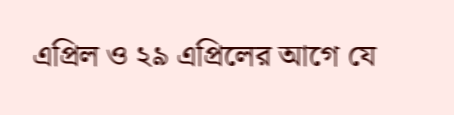এপ্রিল ও ২৯ এপ্রিলের আগে যে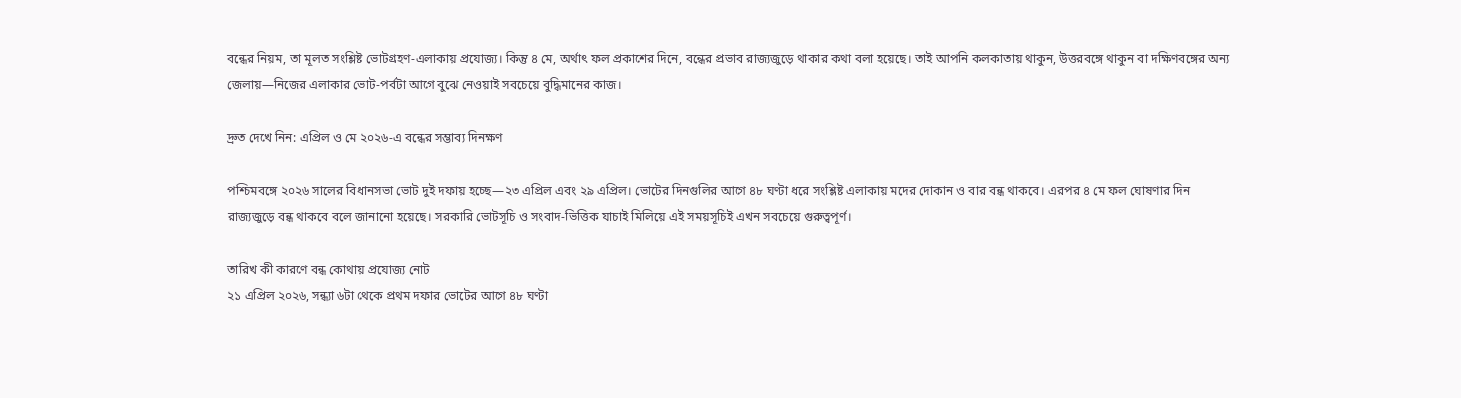বন্ধের নিয়ম, তা মূলত সংশ্লিষ্ট ভোটগ্রহণ-এলাকায় প্রযোজ্য। কিন্তু ৪ মে, অর্থাৎ ফল প্রকাশের দিনে, বন্ধের প্রভাব রাজ্যজুড়ে থাকার কথা বলা হয়েছে। তাই আপনি কলকাতায় থাকুন, উত্তরবঙ্গে থাকুন বা দক্ষিণবঙ্গের অন্য জেলায়—নিজের এলাকার ভোট-পর্বটা আগে বুঝে নেওয়াই সবচেয়ে বুদ্ধিমানের কাজ।

দ্রুত দেখে নিন: এপ্রিল ও মে ২০২৬-এ বন্ধের সম্ভাব্য দিনক্ষণ

পশ্চিমবঙ্গে ২০২৬ সালের বিধানসভা ভোট দুই দফায় হচ্ছে—২৩ এপ্রিল এবং ২৯ এপ্রিল। ভোটের দিনগুলির আগে ৪৮ ঘণ্টা ধরে সংশ্লিষ্ট এলাকায় মদের দোকান ও বার বন্ধ থাকবে। এরপর ৪ মে ফল ঘোষণার দিন রাজ্যজুড়ে বন্ধ থাকবে বলে জানানো হয়েছে। সরকারি ভোটসূচি ও সংবাদ-ভিত্তিক যাচাই মিলিয়ে এই সময়সূচিই এখন সবচেয়ে গুরুত্বপূর্ণ।

তারিখ কী কারণে বন্ধ কোথায় প্রযোজ্য নোট
২১ এপ্রিল ২০২৬, সন্ধ্যা ৬টা থেকে প্রথম দফার ভোটের আগে ৪৮ ঘণ্টা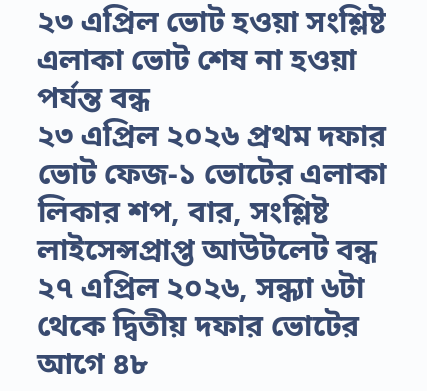২৩ এপ্রিল ভোট হওয়া সংশ্লিষ্ট এলাকা ভোট শেষ না হওয়া পর্যন্ত বন্ধ
২৩ এপ্রিল ২০২৬ প্রথম দফার ভোট ফেজ-১ ভোটের এলাকা লিকার শপ, বার, সংশ্লিষ্ট লাইসেন্সপ্রাপ্ত আউটলেট বন্ধ
২৭ এপ্রিল ২০২৬, সন্ধ্যা ৬টা থেকে দ্বিতীয় দফার ভোটের আগে ৪৮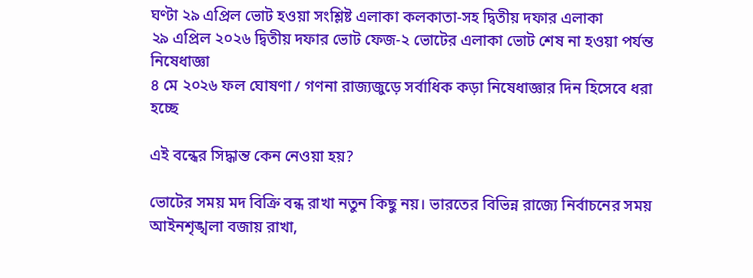ঘণ্টা ২৯ এপ্রিল ভোট হওয়া সংশ্লিষ্ট এলাকা কলকাতা-সহ দ্বিতীয় দফার এলাকা
২৯ এপ্রিল ২০২৬ দ্বিতীয় দফার ভোট ফেজ-২ ভোটের এলাকা ভোট শেষ না হওয়া পর্যন্ত নিষেধাজ্ঞা
৪ মে ২০২৬ ফল ঘোষণা / গণনা রাজ্যজুড়ে সর্বাধিক কড়া নিষেধাজ্ঞার দিন হিসেবে ধরা হচ্ছে

এই বন্ধের সিদ্ধান্ত কেন নেওয়া হয়?

ভোটের সময় মদ বিক্রি বন্ধ রাখা নতুন কিছু নয়। ভারতের বিভিন্ন রাজ্যে নির্বাচনের সময় আইনশৃঙ্খলা বজায় রাখা,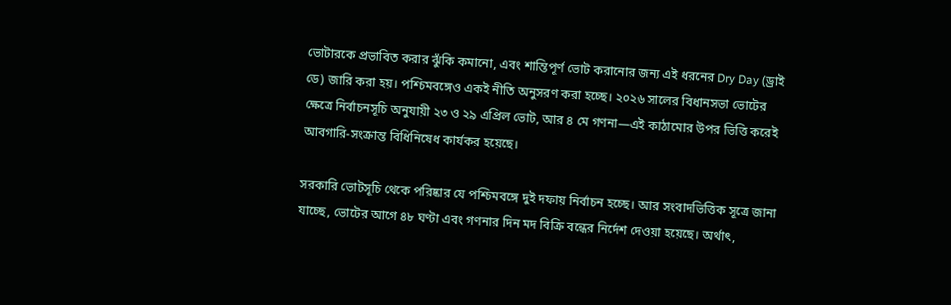ভোটারকে প্রভাবিত করার ঝুঁকি কমানো, এবং শান্তিপূর্ণ ভোট করানোর জন্য এই ধরনের Dry Day (ড্রাই ডে) জারি করা হয়। পশ্চিমবঙ্গেও একই নীতি অনুসরণ করা হচ্ছে। ২০২৬ সালের বিধানসভা ভোটের ক্ষেত্রে নির্বাচনসূচি অনুযায়ী ২৩ ও ২৯ এপ্রিল ভোট, আর ৪ মে গণনা—এই কাঠামোর উপর ভিত্তি করেই আবগারি-সংক্রান্ত বিধিনিষেধ কার্যকর হয়েছে।

সরকারি ভোটসূচি থেকে পরিষ্কার যে পশ্চিমবঙ্গে দুই দফায় নির্বাচন হচ্ছে। আর সংবাদভিত্তিক সূত্রে জানা যাচ্ছে, ভোটের আগে ৪৮ ঘণ্টা এবং গণনার দিন মদ বিক্রি বন্ধের নির্দেশ দেওয়া হয়েছে। অর্থাৎ,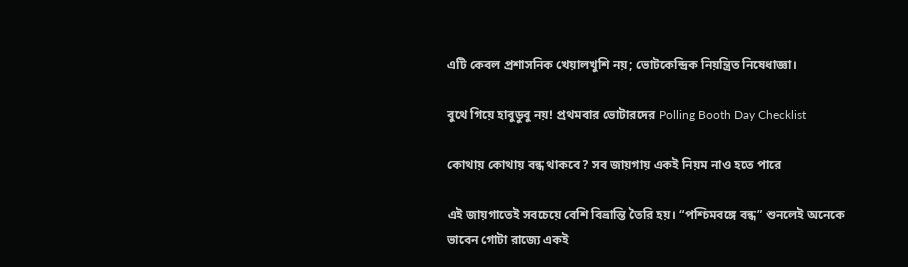এটি কেবল প্রশাসনিক খেয়ালখুশি নয়; ভোটকেন্দ্রিক নিয়ন্ত্রিত নিষেধাজ্ঞা।

বুথে গিয়ে হাবুডুবু নয়! প্রথমবার ভোটারদের Polling Booth Day Checklist

কোথায় কোথায় বন্ধ থাকবে? সব জায়গায় একই নিয়ম নাও হতে পারে

এই জায়গাতেই সবচেয়ে বেশি বিভ্রান্তি তৈরি হয়। “পশ্চিমবঙ্গে বন্ধ” শুনলেই অনেকে ভাবেন গোটা রাজ্যে একই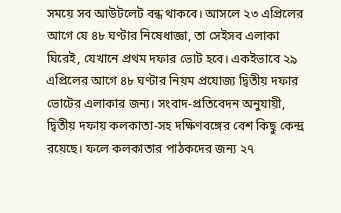সময়ে সব আউটলেট বন্ধ থাকবে। আসলে ২৩ এপ্রিলের আগে যে ৪৮ ঘণ্টার নিষেধাজ্ঞা, তা সেইসব এলাকা ঘিরেই, যেখানে প্রথম দফার ভোট হবে। একইভাবে ২৯ এপ্রিলের আগে ৪৮ ঘণ্টার নিয়ম প্রযোজ্য দ্বিতীয় দফার ভোটের এলাকার জন্য। সংবাদ-প্রতিবেদন অনুযায়ী, দ্বিতীয় দফায় কলকাতা-সহ দক্ষিণবঙ্গের বেশ কিছু কেন্দ্র রয়েছে। ফলে কলকাতার পাঠকদের জন্য ২৭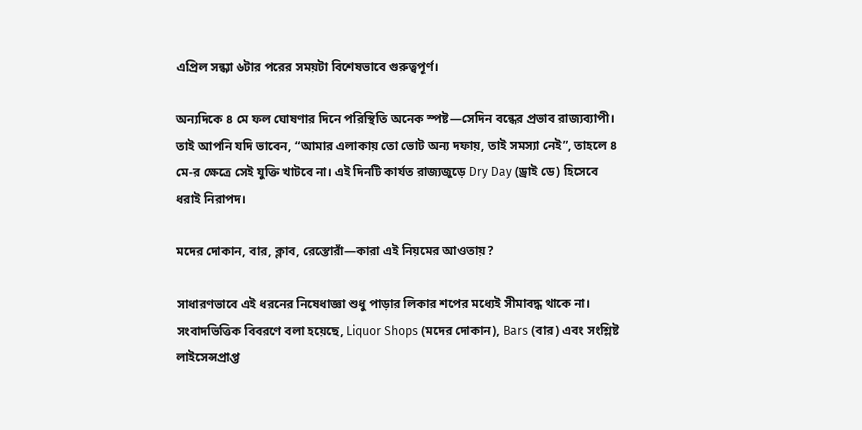এপ্রিল সন্ধ্যা ৬টার পরের সময়টা বিশেষভাবে গুরুত্বপূর্ণ।

অন্যদিকে ৪ মে ফল ঘোষণার দিনে পরিস্থিতি অনেক স্পষ্ট—সেদিন বন্ধের প্রভাব রাজ্যব্যাপী। তাই আপনি যদি ভাবেন, “আমার এলাকায় তো ভোট অন্য দফায়, তাই সমস্যা নেই”, তাহলে ৪ মে-র ক্ষেত্রে সেই যুক্তি খাটবে না। এই দিনটি কার্যত রাজ্যজুড়ে Dry Day (ড্রাই ডে) হিসেবে ধরাই নিরাপদ।

মদের দোকান, বার, ক্লাব, রেস্তোরাঁ—কারা এই নিয়মের আওতায়?

সাধারণভাবে এই ধরনের নিষেধাজ্ঞা শুধু পাড়ার লিকার শপের মধ্যেই সীমাবদ্ধ থাকে না। সংবাদভিত্তিক বিবরণে বলা হয়েছে, Liquor Shops (মদের দোকান), Bars (বার) এবং সংশ্লিষ্ট লাইসেন্সপ্রাপ্ত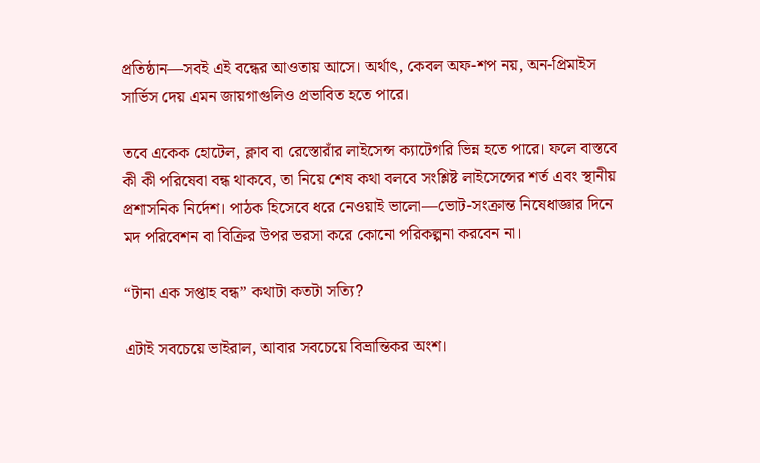প্রতিষ্ঠান—সবই এই বন্ধের আওতায় আসে। অর্থাৎ, কেবল অফ-শপ নয়, অন-প্রিমাইস সার্ভিস দেয় এমন জায়গাগুলিও প্রভাবিত হতে পারে।

তবে একেক হোটেল, ক্লাব বা রেস্তোরাঁর লাইসেন্স ক্যাটেগরি ভিন্ন হতে পারে। ফলে বাস্তবে কী কী পরিষেবা বন্ধ থাকবে, তা নিয়ে শেষ কথা বলবে সংশ্লিষ্ট লাইসেন্সের শর্ত এবং স্থানীয় প্রশাসনিক নির্দেশ। পাঠক হিসেবে ধরে নেওয়াই ভালো—ভোট-সংক্রান্ত নিষেধাজ্ঞার দিনে মদ পরিবেশন বা বিক্রির উপর ভরসা করে কোনো পরিকল্পনা করবেন না।

“টানা এক সপ্তাহ বন্ধ” কথাটা কতটা সত্যি?

এটাই সবচেয়ে ভাইরাল, আবার সবচেয়ে বিভ্রান্তিকর অংশ।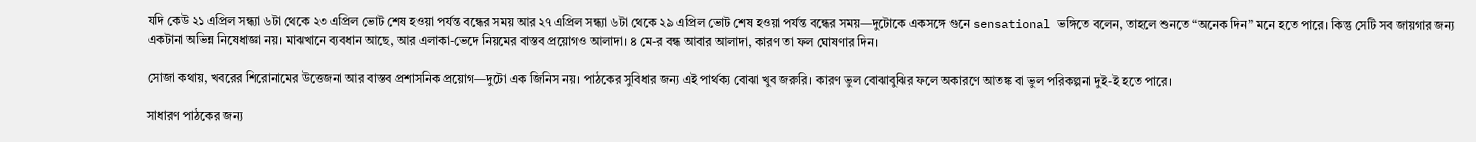যদি কেউ ২১ এপ্রিল সন্ধ্যা ৬টা থেকে ২৩ এপ্রিল ভোট শেষ হওয়া পর্যন্ত বন্ধের সময় আর ২৭ এপ্রিল সন্ধ্যা ৬টা থেকে ২৯ এপ্রিল ভোট শেষ হওয়া পর্যন্ত বন্ধের সময়—দুটোকে একসঙ্গে গুনে sensational ভঙ্গিতে বলেন, তাহলে শুনতে “অনেক দিন” মনে হতে পারে। কিন্তু সেটি সব জায়গার জন্য একটানা অভিন্ন নিষেধাজ্ঞা নয়। মাঝখানে ব্যবধান আছে, আর এলাকা-ভেদে নিয়মের বাস্তব প্রয়োগও আলাদা। ৪ মে-র বন্ধ আবার আলাদা, কারণ তা ফল ঘোষণার দিন।

সোজা কথায়, খবরের শিরোনামের উত্তেজনা আর বাস্তব প্রশাসনিক প্রয়োগ—দুটো এক জিনিস নয়। পাঠকের সুবিধার জন্য এই পার্থক্য বোঝা খুব জরুরি। কারণ ভুল বোঝাবুঝির ফলে অকারণে আতঙ্ক বা ভুল পরিকল্পনা দুই-ই হতে পারে।

সাধারণ পাঠকের জন্য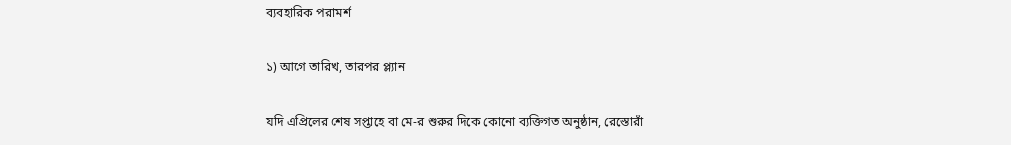ব্যবহারিক পরামর্শ

১) আগে তারিখ, তারপর প্ল্যান

যদি এপ্রিলের শেষ সপ্তাহে বা মে-র শুরুর দিকে কোনো ব্যক্তিগত অনুষ্ঠান, রেস্তোরাঁ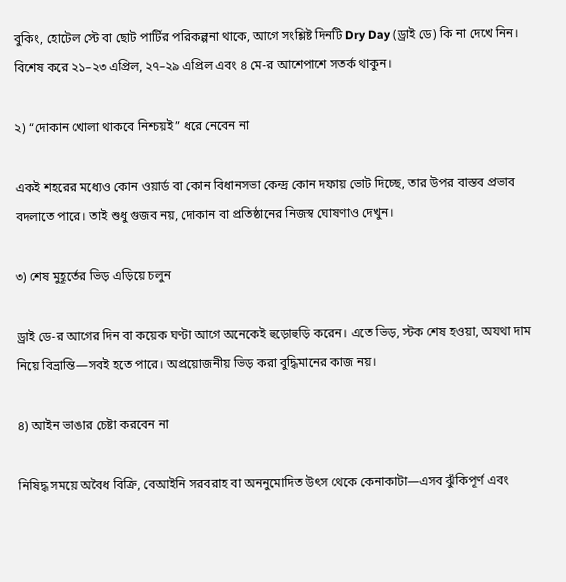বুকিং, হোটেল স্টে বা ছোট পার্টির পরিকল্পনা থাকে, আগে সংশ্লিষ্ট দিনটি Dry Day (ড্রাই ডে) কি না দেখে নিন। বিশেষ করে ২১–২৩ এপ্রিল, ২৭–২৯ এপ্রিল এবং ৪ মে-র আশেপাশে সতর্ক থাকুন।

২) “দোকান খোলা থাকবে নিশ্চয়ই” ধরে নেবেন না

একই শহরের মধ্যেও কোন ওয়ার্ড বা কোন বিধানসভা কেন্দ্র কোন দফায় ভোট দিচ্ছে, তার উপর বাস্তব প্রভাব বদলাতে পারে। তাই শুধু গুজব নয়, দোকান বা প্রতিষ্ঠানের নিজস্ব ঘোষণাও দেখুন।

৩) শেষ মুহূর্তের ভিড় এড়িয়ে চলুন

ড্রাই ডে-র আগের দিন বা কয়েক ঘণ্টা আগে অনেকেই হুড়োহুড়ি করেন। এতে ভিড়, স্টক শেষ হওয়া, অযথা দাম নিয়ে বিভ্রান্তি—সবই হতে পারে। অপ্রয়োজনীয় ভিড় করা বুদ্ধিমানের কাজ নয়।

৪) আইন ভাঙার চেষ্টা করবেন না

নিষিদ্ধ সময়ে অবৈধ বিক্রি, বেআইনি সরবরাহ বা অননুমোদিত উৎস থেকে কেনাকাটা—এসব ঝুঁকিপূর্ণ এবং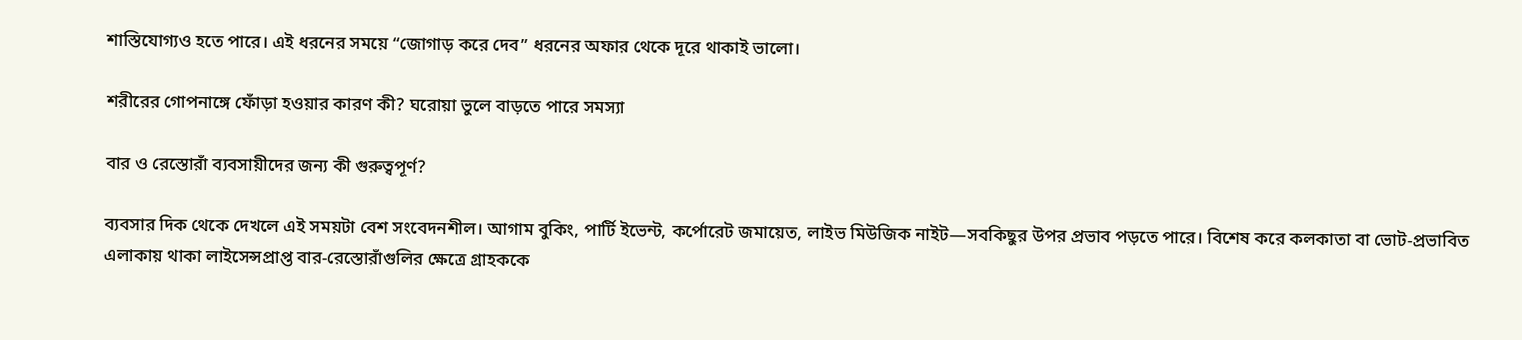শাস্তিযোগ্যও হতে পারে। এই ধরনের সময়ে “জোগাড় করে দেব” ধরনের অফার থেকে দূরে থাকাই ভালো।

শরীরের গোপনাঙ্গে ফোঁড়া হওয়ার কারণ কী? ঘরোয়া ভুলে বাড়তে পারে সমস্যা

বার ও রেস্তোরাঁ ব্যবসায়ীদের জন্য কী গুরুত্বপূর্ণ?

ব্যবসার দিক থেকে দেখলে এই সময়টা বেশ সংবেদনশীল। আগাম বুকিং, পার্টি ইভেন্ট, কর্পোরেট জমায়েত, লাইভ মিউজিক নাইট—সবকিছুর উপর প্রভাব পড়তে পারে। বিশেষ করে কলকাতা বা ভোট-প্রভাবিত এলাকায় থাকা লাইসেন্সপ্রাপ্ত বার-রেস্তোরাঁগুলির ক্ষেত্রে গ্রাহককে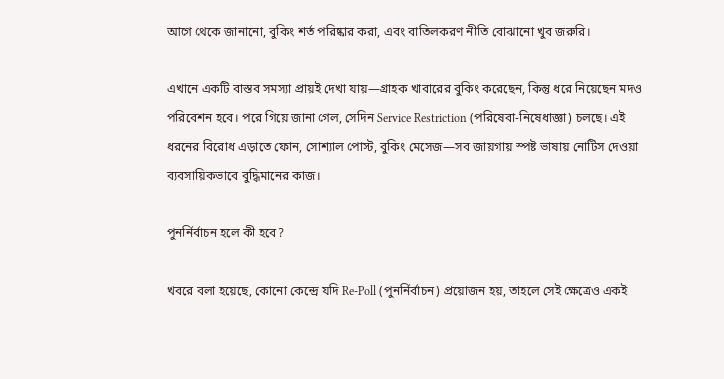আগে থেকে জানানো, বুকিং শর্ত পরিষ্কার করা, এবং বাতিলকরণ নীতি বোঝানো খুব জরুরি।

এখানে একটি বাস্তব সমস্যা প্রায়ই দেখা যায়—গ্রাহক খাবারের বুকিং করেছেন, কিন্তু ধরে নিয়েছেন মদও পরিবেশন হবে। পরে গিয়ে জানা গেল, সেদিন Service Restriction (পরিষেবা-নিষেধাজ্ঞা) চলছে। এই ধরনের বিরোধ এড়াতে ফোন, সোশ্যাল পোস্ট, বুকিং মেসেজ—সব জায়গায় স্পষ্ট ভাষায় নোটিস দেওয়া ব্যবসায়িকভাবে বুদ্ধিমানের কাজ।

পুনর্নির্বাচন হলে কী হবে?

খবরে বলা হয়েছে, কোনো কেন্দ্রে যদি Re-Poll (পুনর্নির্বাচন) প্রয়োজন হয়, তাহলে সেই ক্ষেত্রেও একই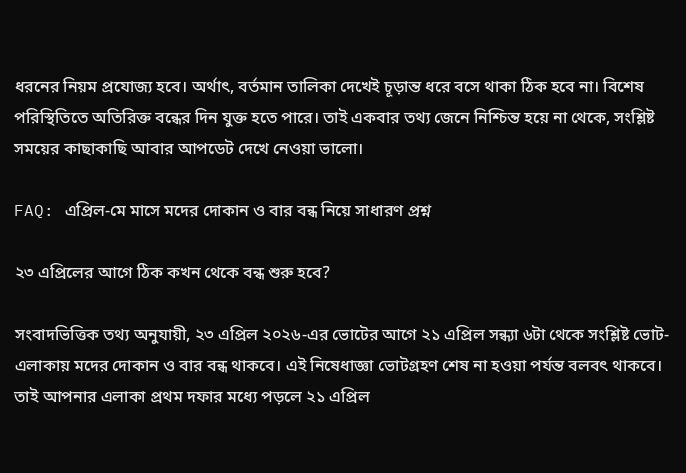ধরনের নিয়ম প্রযোজ্য হবে। অর্থাৎ, বর্তমান তালিকা দেখেই চূড়ান্ত ধরে বসে থাকা ঠিক হবে না। বিশেষ পরিস্থিতিতে অতিরিক্ত বন্ধের দিন যুক্ত হতে পারে। তাই একবার তথ্য জেনে নিশ্চিন্ত হয়ে না থেকে, সংশ্লিষ্ট সময়ের কাছাকাছি আবার আপডেট দেখে নেওয়া ভালো।

FAQ: এপ্রিল-মে মাসে মদের দোকান ও বার বন্ধ নিয়ে সাধারণ প্রশ্ন

২৩ এপ্রিলের আগে ঠিক কখন থেকে বন্ধ শুরু হবে?

সংবাদভিত্তিক তথ্য অনুযায়ী, ২৩ এপ্রিল ২০২৬-এর ভোটের আগে ২১ এপ্রিল সন্ধ্যা ৬টা থেকে সংশ্লিষ্ট ভোট-এলাকায় মদের দোকান ও বার বন্ধ থাকবে। এই নিষেধাজ্ঞা ভোটগ্রহণ শেষ না হওয়া পর্যন্ত বলবৎ থাকবে। তাই আপনার এলাকা প্রথম দফার মধ্যে পড়লে ২১ এপ্রিল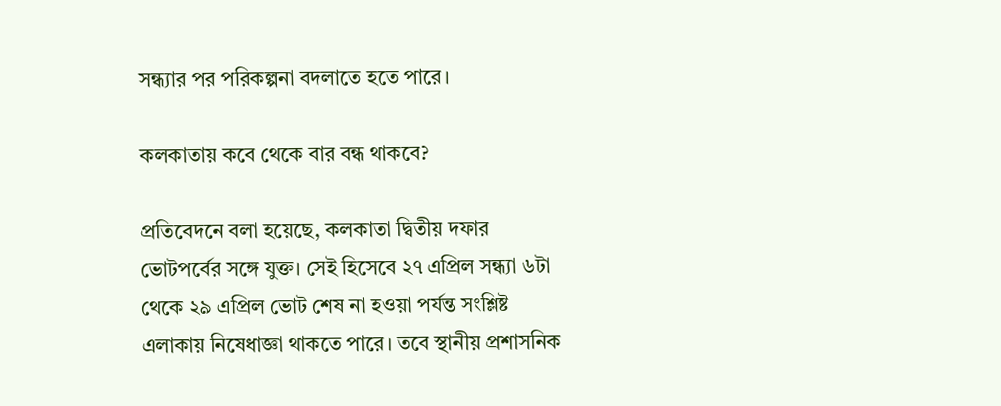সন্ধ্যার পর পরিকল্পনা বদলাতে হতে পারে।

কলকাতায় কবে থেকে বার বন্ধ থাকবে?

প্রতিবেদনে বলা হয়েছে, কলকাতা দ্বিতীয় দফার ভোটপর্বের সঙ্গে যুক্ত। সেই হিসেবে ২৭ এপ্রিল সন্ধ্যা ৬টা থেকে ২৯ এপ্রিল ভোট শেষ না হওয়া পর্যন্ত সংশ্লিষ্ট এলাকায় নিষেধাজ্ঞা থাকতে পারে। তবে স্থানীয় প্রশাসনিক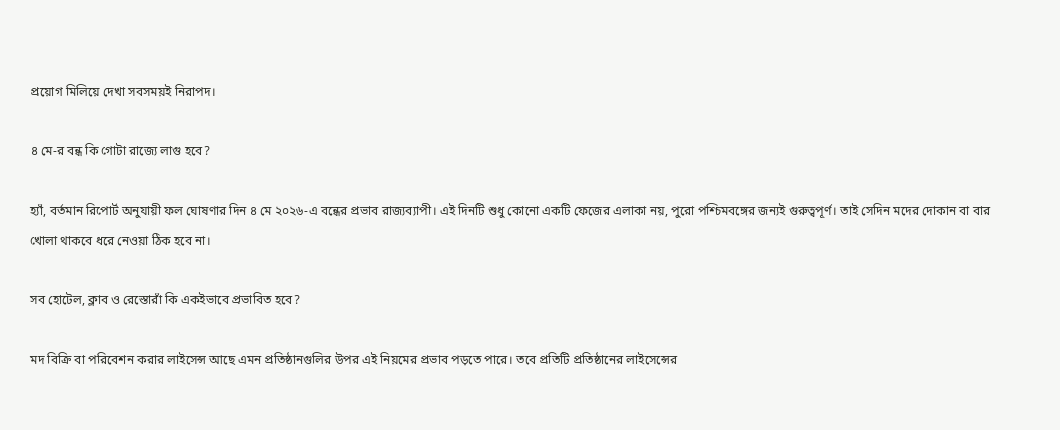প্রয়োগ মিলিয়ে দেখা সবসময়ই নিরাপদ।

৪ মে-র বন্ধ কি গোটা রাজ্যে লাগু হবে?

হ্যাঁ, বর্তমান রিপোর্ট অনুযায়ী ফল ঘোষণার দিন ৪ মে ২০২৬-এ বন্ধের প্রভাব রাজ্যব্যাপী। এই দিনটি শুধু কোনো একটি ফেজের এলাকা নয়, পুরো পশ্চিমবঙ্গের জন্যই গুরুত্বপূর্ণ। তাই সেদিন মদের দোকান বা বার খোলা থাকবে ধরে নেওয়া ঠিক হবে না।

সব হোটেল, ক্লাব ও রেস্তোরাঁ কি একইভাবে প্রভাবিত হবে?

মদ বিক্রি বা পরিবেশন করার লাইসেন্স আছে এমন প্রতিষ্ঠানগুলির উপর এই নিয়মের প্রভাব পড়তে পারে। তবে প্রতিটি প্রতিষ্ঠানের লাইসেন্সের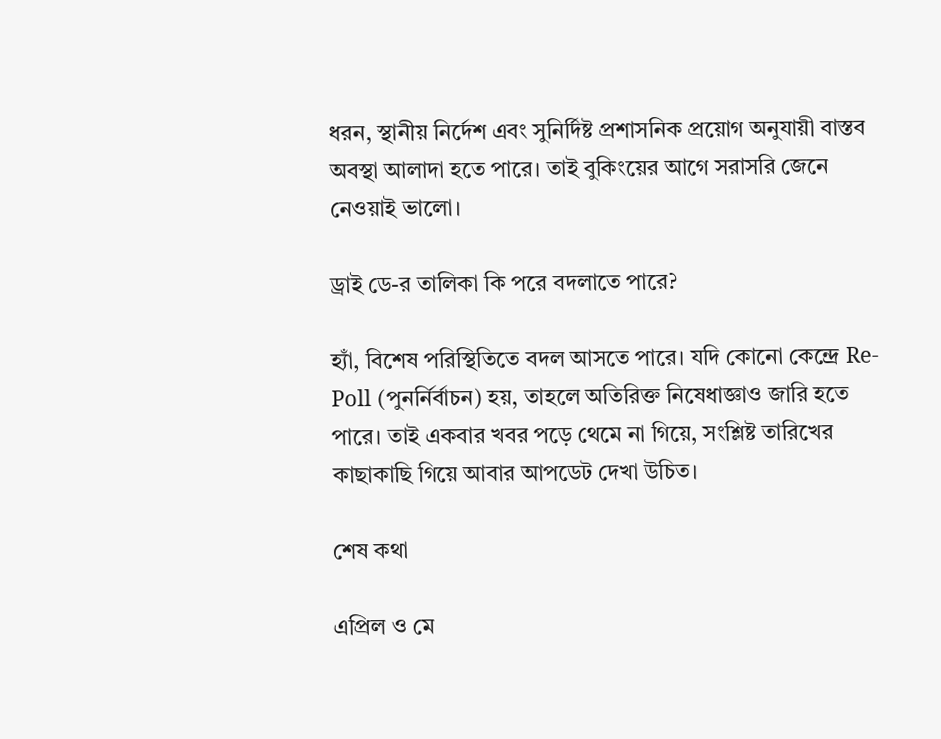ধরন, স্থানীয় নির্দেশ এবং সুনির্দিষ্ট প্রশাসনিক প্রয়োগ অনুযায়ী বাস্তব অবস্থা আলাদা হতে পারে। তাই বুকিংয়ের আগে সরাসরি জেনে নেওয়াই ভালো।

ড্রাই ডে-র তালিকা কি পরে বদলাতে পারে?

হ্যাঁ, বিশেষ পরিস্থিতিতে বদল আসতে পারে। যদি কোনো কেন্দ্রে Re-Poll (পুনর্নির্বাচন) হয়, তাহলে অতিরিক্ত নিষেধাজ্ঞাও জারি হতে পারে। তাই একবার খবর পড়ে থেমে না গিয়ে, সংশ্লিষ্ট তারিখের কাছাকাছি গিয়ে আবার আপডেট দেখা উচিত।

শেষ কথা

এপ্রিল ও মে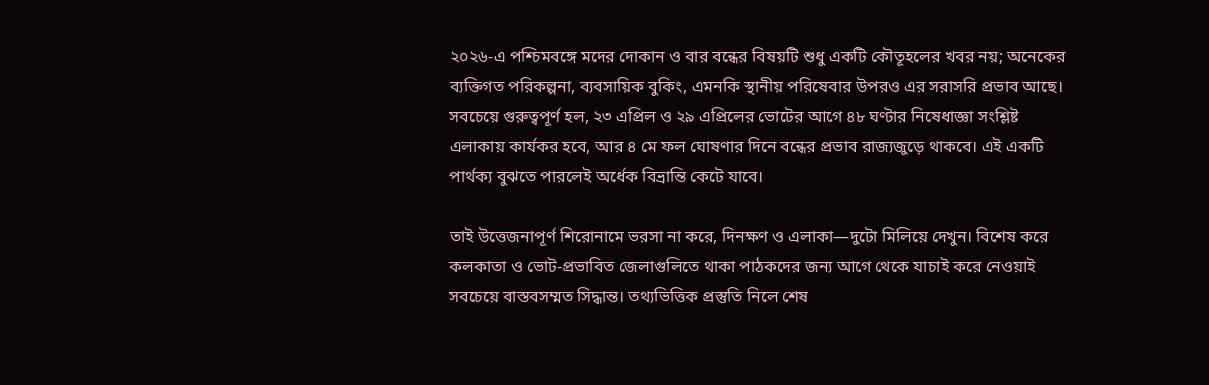২০২৬-এ পশ্চিমবঙ্গে মদের দোকান ও বার বন্ধের বিষয়টি শুধু একটি কৌতূহলের খবর নয়; অনেকের ব্যক্তিগত পরিকল্পনা, ব্যবসায়িক বুকিং, এমনকি স্থানীয় পরিষেবার উপরও এর সরাসরি প্রভাব আছে। সবচেয়ে গুরুত্বপূর্ণ হল, ২৩ এপ্রিল ও ২৯ এপ্রিলের ভোটের আগে ৪৮ ঘণ্টার নিষেধাজ্ঞা সংশ্লিষ্ট এলাকায় কার্যকর হবে, আর ৪ মে ফল ঘোষণার দিনে বন্ধের প্রভাব রাজ্যজুড়ে থাকবে। এই একটি পার্থক্য বুঝতে পারলেই অর্ধেক বিভ্রান্তি কেটে যাবে।

তাই উত্তেজনাপূর্ণ শিরোনামে ভরসা না করে, দিনক্ষণ ও এলাকা—দুটো মিলিয়ে দেখুন। বিশেষ করে কলকাতা ও ভোট-প্রভাবিত জেলাগুলিতে থাকা পাঠকদের জন্য আগে থেকে যাচাই করে নেওয়াই সবচেয়ে বাস্তবসম্মত সিদ্ধান্ত। তথ্যভিত্তিক প্রস্তুতি নিলে শেষ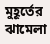মুহূর্তের ঝামেলা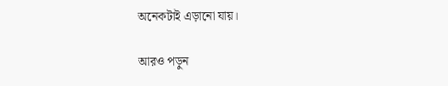অনেকটাই এড়ানো যায়।

আরও পড়ুন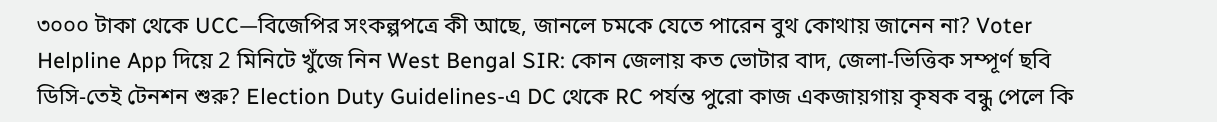৩০০০ টাকা থেকে UCC—বিজেপির সংকল্পপত্রে কী আছে, জানলে চমকে যেতে পারেন বুথ কোথায় জানেন না? Voter Helpline App দিয়ে 2 মিনিটে খুঁজে নিন West Bengal SIR: কোন জেলায় কত ভোটার বাদ, জেলা-ভিত্তিক সম্পূর্ণ ছবি ডিসি-তেই টেনশন শুরু? Election Duty Guidelines-এ DC থেকে RC পর্যন্ত পুরো কাজ একজায়গায় কৃষক বন্ধু পেলে কি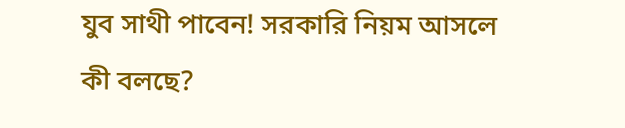যুব সাথী পাবেন! সরকারি নিয়ম আসলে কী বলছে?